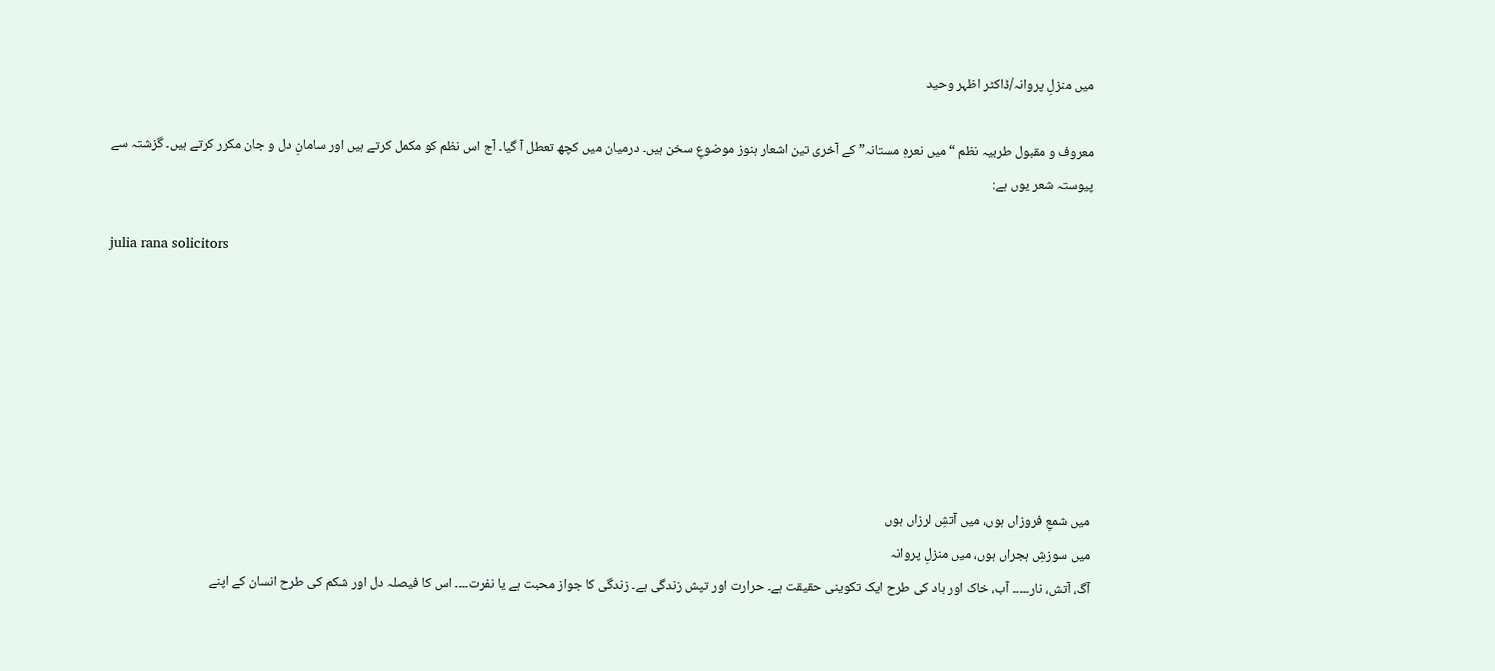میں منزلِ پروانہ/ڈاکٹر اظہر وحید

معروف و مقبول طربیہ نظم “میں نعرہِ مستانہ” کے آخری تین اشعار ہنوز موضوعِ سخن ہیں۔ درمیان میں کچھ تعطل آ گیا۔ آج اس نظم کو مکمل کرتے ہیں اور سامانِ دل و جان مکرر کرتے ہیں۔ گزشتہ سے پیوستہ شعر یوں ہے:

julia rana solicitors







میں شمعِ فروزاں ہوں، میں آتشِ لرزاں ہوں
میں سوزشِ ہجراں ہوں، میں منزلِ پروانہ
آگ، آتش، نار۔۔۔۔۔ آب، خاک اور باد کی طرح ایک تکوینی حقیقت ہے۔ حرارت اور تپش زندگی ہے۔ زندگی کا جواز محبت ہے یا نفرت۔۔۔۔ اس کا فیصلہ دل اور شکم کی طرح انسان کے اپنے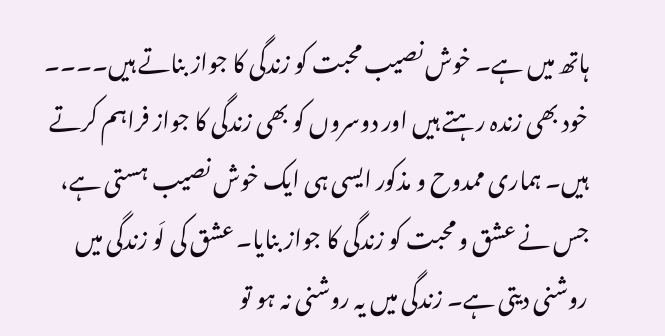ہاتھ میں ہے۔ خوش نصیب محبت کو زندگی کا جواز بناتے ہیں۔۔۔۔ خود بھی زندہ رہتے ہیں اور دوسروں کو بھی زندگی کا جواز فراہم کرتے ہیں۔ ہماری ممدوح و مذکور ایسی ہی ایک خوش نصیب ہستی ہے، جس نے عشق و محبت کو زندگی کا جواز بنایا۔ عشق کی لَو زندگی میں روشنی دیتی ہے۔ زندگی میں یہ روشنی نہ ہو تو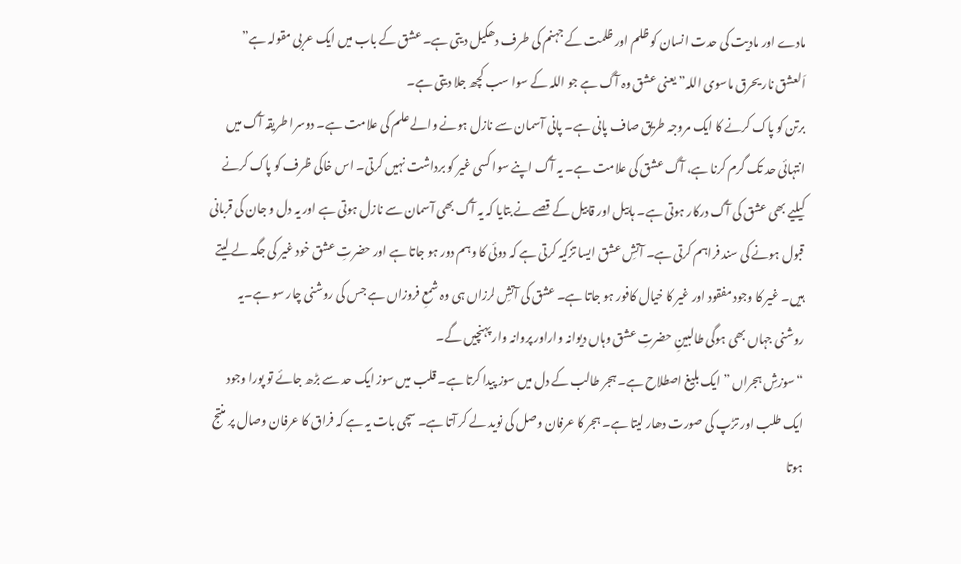مادے اور مادیت کی حدت انسان کو ظلم اور ظلمت کے جہنم کی طرف دھکیل دیتی ہے۔ عشق کے باب میں ایک عربی مقولہ ہے” اَلعشق نار یحرق ماسوی اللہ” یعنی عشق وہ آگ ہے جو اللہ کے سوا سب کچھ جلا دیتی ہے۔
برتن کو پاک کرنے کا ایک مروجہ طریق صاف پانی ہے۔ پانی آسمان سے نازل ہونے والے علم کی علامت ہے۔ دوسرا طریقہ آگ میں انتہائی حد تک گرم کرنا ہے، آگ عشق کی علامت ہے۔ یہ آگ اپنے سوا کسی غیر کو برداشت نہیں کرتی۔ اس خاکی ظرف کو پاک کرنے کیلیے بھی عشق کی آگ درکار ہوتی ہے۔ ہابیل اور قابیل کے قصے نے بتایا کہ یہ آگ بھی آسمان سے نازل ہوتی ہے اور یہ دل و جان کی قربانی قبول ہونے کی سند فراہم کرتی ہے۔ آتشِ عشق ایسا تزکیہ کرتی ہے کہ دوئی کا وہم دور ہو جاتا ہے اور حضرتِ عشق خود غیر کی جگہ لے لیتے ہیں۔ غیر کا وجود مفقود اور غیر کا خیال کافور ہو جاتا ہے۔ عشق کی آتشِ لرزاں ہی وہ شمعِ فروزاں ہے جس کی روشنی چار سو ہے۔یہ روشنی جہاں بھی ہوگی طالبینِ حضرتِ عشق وہاں دیوانہ واراور پروانہ وار پہنچیں گے۔
“سوزشِ ہجراں ” ایک بلیغ اصطلاح ہے۔ ہجر طالب کے دل میں سوز پیدا کرتا ہے۔ قلب میں سوز ایک حد سے بڑھ جائے تو پورا وجود ایک طلب اور تڑپ کی صورت دھار لیتا ہے۔ ہجر کا عرفان وصل کی نوید لے کر آتا ہے۔ سچی بات یہ ہے کہ فراق کا عرفان وصال پر منتج ہوتا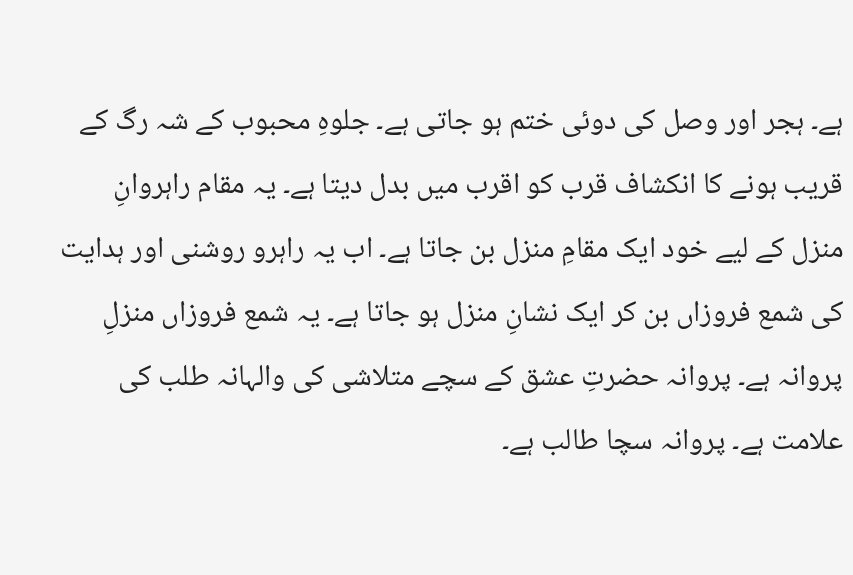ہے۔ ہجر اور وصل کی دوئی ختم ہو جاتی ہے۔ جلوہِ محبوب کے شہ رگ کے قریب ہونے کا انکشاف قرب کو اقرب میں بدل دیتا ہے۔ یہ مقام راہروانِ منزل کے لیے خود ایک مقامِ منزل بن جاتا ہے۔ اب یہ راہرو روشنی اور ہدایت کی شمع فروزاں بن کر ایک نشانِ منزل ہو جاتا ہے۔ یہ شمع فروزاں منزلِ پروانہ ہے۔ پروانہ حضرتِ عشق کے سچے متلاشی کی والہانہ طلب کی علامت ہے۔ پروانہ سچا طالب ہے۔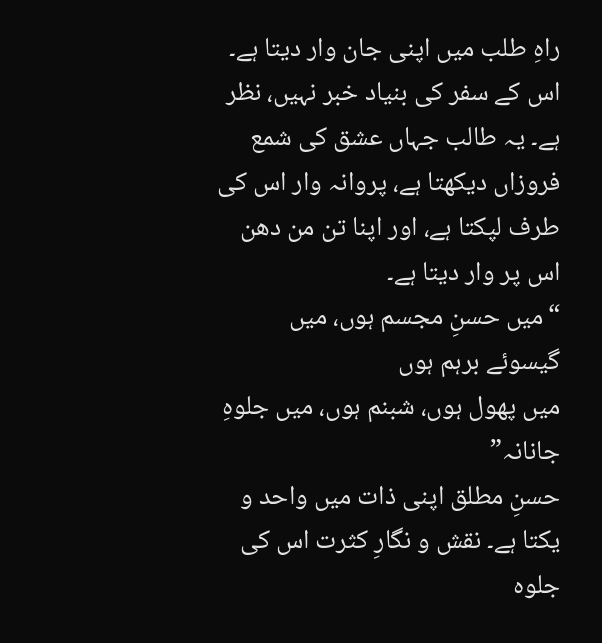راہِ طلب میں اپنی جان وار دیتا ہے۔ اس کے سفر کی بنیاد خبر نہیں، نظر ہے۔ یہ طالب جہاں عشق کی شمع فروزاں دیکھتا ہے، پروانہ وار اس کی طرف لپکتا ہے، اور اپنا تن من دھن اس پر وار دیتا ہے۔
“میں حسنِ مجسم ہوں، میں گیسوئے برہم ہوں
میں پھول ہوں، شبنم ہوں، میں جلوہِ جانانہ”
حسنِ مطلق اپنی ذات میں واحد و یکتا ہے۔ نقش و نگارِ کثرت اس کی جلوہ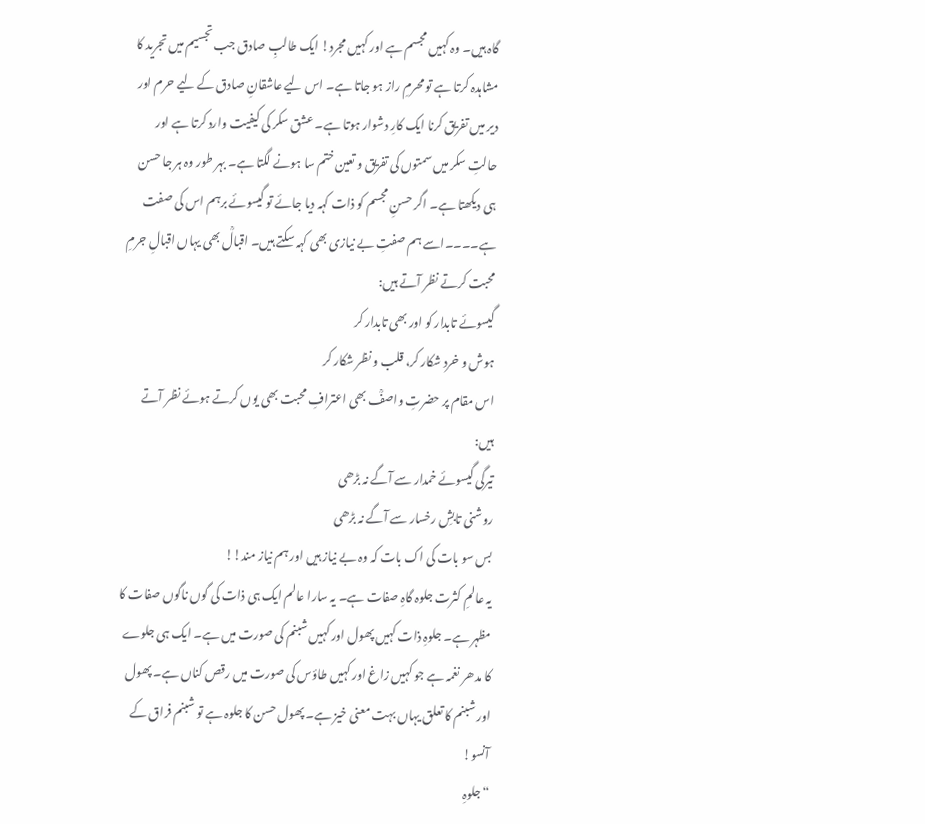گاہ ہیں۔ وہ کہیں مجسم ہے اور کہیں مجرد! ایک طالبِ صادق جب تجسیم میں تجرید کا مشاہدہ کرتا ہے تو محرمِ راز ہو جاتا ہے۔ اس لیے عاشقانِ صادق کے لیے حرم اور دیر میں تفریق کرنا ایک کارِ دشوار ہوتا ہے۔ عشق سکر کی کیفیت وارد کرتا ہے اور حالتِ سکر میں سمتوں کی تفریق و تعین ختم سا ہونے لگتا ہے۔ بہر طور وہ ہر جا حسن ہی دیکھتا ہے۔ اگر حسنِ مجسم کو ذات کہہ دیا جائے تو گیسوئے برہم اس کی صفت ہے۔۔۔۔اسے ہم صفتِ بے نیازی بھی کہہ سکتے ہیں۔ اقبالؒ بھی یہاں اقبالِ جرمِ محبت کرتے نظر آتے ہیں:
گیسوئے تابدار کو اور بھی تابدار کر
ہوش و خرد شکار کر، قلب و نظر شکار کر
اس مقام پر حضرتِ واصفؒ بھی اعترافِ محبت بھی یوں کرتے ہوئے نظر آتے ہیں:
تیرگی گیسوئے خمدار سے آگے نہ بڑھی
روشنی تابشِ رخسار سے آگے نہ بڑھی
بس سو بات کی اک بات کہ وہ بے نیاز ہیں اور ہم نیاز مند!!
یہ عالمِ کثرت جلوہ گاہِ صفات ہے۔ یہ سارا عالم ایک ہی ذات کی گوں ناگوں صفات کا مظہر ہے۔ جلوہِ ذات کہیں پھول اور کہیں شبنم کی صورت میں ہے۔ ایک ہی جلوے کا مدھر نغمہ ہے جو کہیں زاغ اور کہیں طاؤس کی صورت میں رقص کناں ہے۔ پھول اور شبنم کا تعلق یہاں بہت معنی خیز ہے۔ پھول حسن کا جلوہ ہے تو شبنم فراق کے آنسو!
“جلوہِ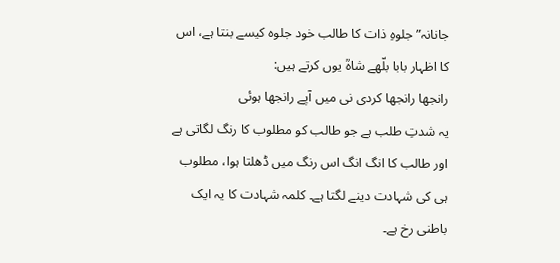جانانہ”جلوہِ ذات کا طالب خود جلوہ کیسے بنتا ہے، اس کا اظہار بابا بلّھے شاہؒ یوں کرتے ہیں:
رانجھا رانجھا کردی نی میں آپے رانجھا ہوئی
یہ شدتِ طلب ہے جو طالب کو مطلوب کا رنگ لگاتی ہے اور طالب کا انگ انگ اس رنگ میں ڈھلتا ہوا، مطلوب ہی کی شہادت دینے لگتا ہے۔ کلمہ شہادت کا یہ ایک باطنی رخ ہے۔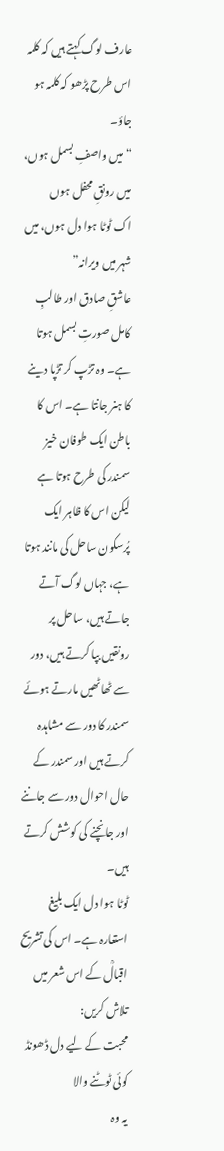عارف لوگ کہتے ہیں کہ کلمہ اس طرح پڑھو کہ کلمہ ہو جاؤ۔
“میں واصفِ بسمل ہوں، میں رونقِ محفل ہوں
اک ٹوٹا ہوا دل ہوں، میں شہر میں ویرانہ”
عاشقِ صادق اور طالبِ کامل صورتِ بسمل ہوتا ہے۔ وہ تڑپ کر تڑپا دینے کا ہنر جانتا ہے۔ اس کا باطن ایک طوفان خیز سمندر کی طرح ہوتا ہے لیکن اس کا ظاہر ایک پُرسکون ساحل کی مانند ہوتا ہے، جہاں لوگ آتے جاتے ہیں، ساحل پر رونقیں بپا کرتے ہیں، دور سے ٹھاٹھیں مارتے ہوئے سمندر کا دور سے مشاہدہ کرتے ہیں اور سمندر کے حال احوال دور سے جاننے اور جانچنے کی کوشش کرتے ہیں۔
ٹوٹا ہوا دل ایک بلیغ استعارہ ہے۔ اس کی تشریح اقبالؒ کے اس شعر میں تلاش کریں:
محبت کے لیے دل ڈھونڈ کوئی ٹوٹنے والا
یہ وہ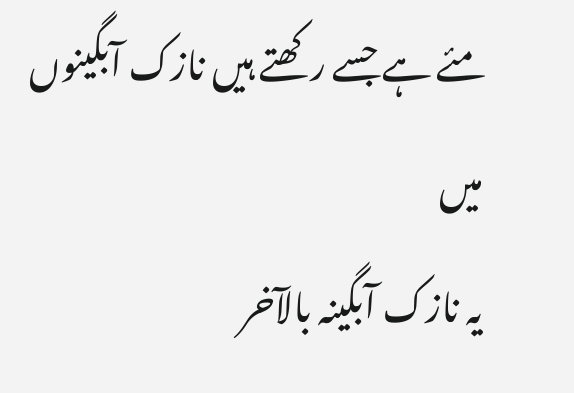مئے ہے جسے رکھتے ہیں نازک آبگینوں میں
یہ نازک آبگینہ بالآخر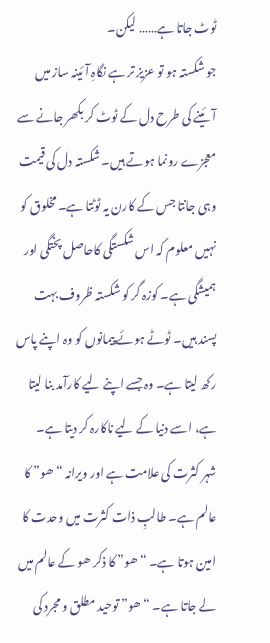ٹوٹ جاتا ہے…… لیکن۔
جو شکستہ ہو تو عزیز تر ہے نگاہِ آئینہ ساز میں
آئینے کی طرح دل کے ٹوٹ کر بکھر جانے سے معجزے رونما ہوتے ہیں۔ شکستہ دل کی قیمت وہی جانتا جس کے کارن یہ ٹوٹتا ہے۔ مخلوق کو نہیں معلوم کہ اس شکستگی کاحاصل پختگی اور ہمیشگی ہے۔ کوزہ گر کو شکستہ ظروف بہت پسند ہیں۔ ٹوٹے ہوئے پیمانوں کو وہ اپنے پاس رکھ لیتا ہے۔ وہ جسے اپنے لیے کارآمد بنا لیتا ہے، اسے دنیا کے لیے ناکارہ کر دیتا ہے۔
شہر کثرت کی علامت ہے اور ویرانہ “ھو” کا عالم ہے۔ طالبِ ذات کثرت میں وحدت کا امین ہوتا ہے۔ “ھو” کا ذکر ھو کے عالم میں لے جاتا ہے۔ “ھو” توحید مطلق و مجرد کی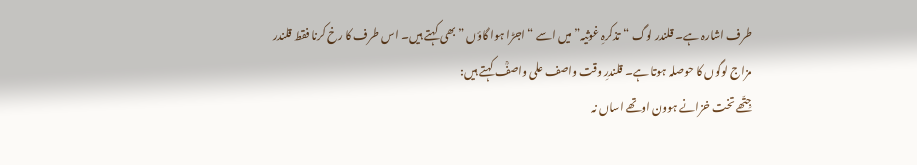طرف اشارہ ہے۔ قلندر لوگ “تذکرہِ غوثیہ” میں اسے “اجڑا ہوا گاؤں ” بھی کہتے ہیں۔ اس طرف کا رخ کرنا فقط قلندر مزاج لوگوں کا حوصلہ ہوتا ہے۔ قلندرِ وقت واصف علی واصفؒ کہتے ہیں:
جِتّھے تخت خزانے ہوون اوتھے اساں نہ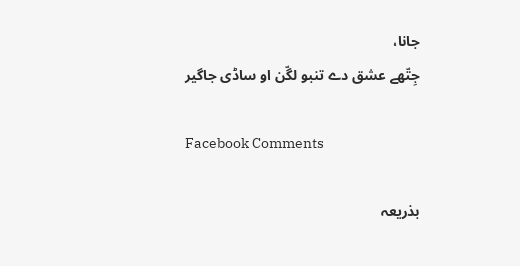جانا،
جِتّھے عشق دے تنبو لگّن او ساڈی جاگیر

Facebook Comments

بذریعہ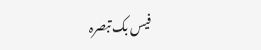فیس بک تبصرہ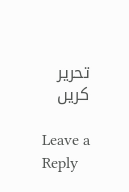تحریر کریں

Leave a Reply